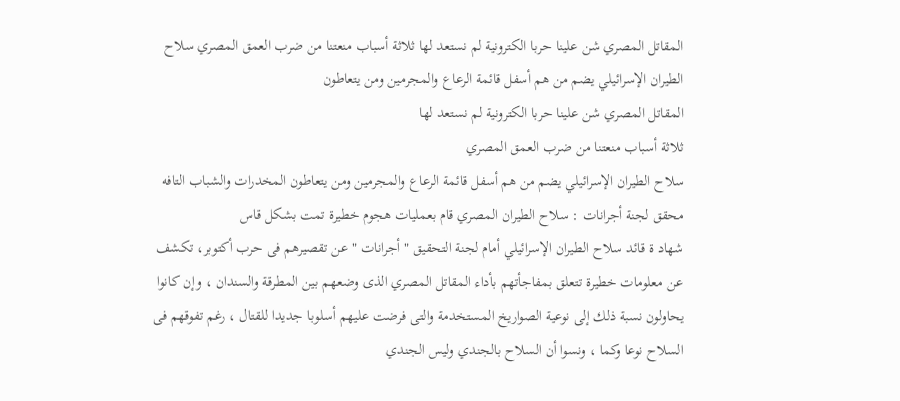المقاتل المصري شن علينا حربا الكترونية لم نستعد لها ثلاثة أسباب منعتنا من ضرب العمق المصري سلاح الطيران الإسرائيلي يضم من هم أسفل قائمة الرعاع والمجرمين ومن يتعاطون
المقاتل المصري شن علينا حربا الكترونية لم نستعد لها
ثلاثة أسباب منعتنا من ضرب العمق المصري
سلاح الطيران الإسرائيلي يضم من هم أسفل قائمة الرعاع والمجرمين ومن يتعاطون المخدرات والشباب التافه
محقق لجنة أجرانات : سلاح الطيران المصري قام بعمليات هجوم خطيرة تمت بشكل قاس
شهاد ة قائد سلاح الطيران الإسرائيلي أمام لجنة التحقيق " أجرانات " عن تقصيرهم فى حرب أكتوبر، تكشف عن معلومات خطيرة تتعلق بمفاجأتهم بأداء المقاتل المصري الذى وضعهم بين المطرقة والسندان ، وإن كانوا يحاولون نسبة ذلك إلى نوعية الصواريخ المستخدمة والتى فرضت عليهم أسلوبا جديدا للقتال ، رغم تفوقهم فى السلاح نوعا وكما ، ونسوا أن السلاح بالجندي وليس الجندي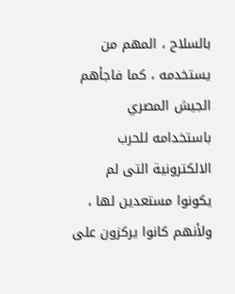بالسلاح ، المهم من يستخدمه ، كما فاجأهم الجيش المصري باستخدامه للحرب الالكترونية التى لم يكونوا مستعدين لها ، ولأنهم كانوا يركزون على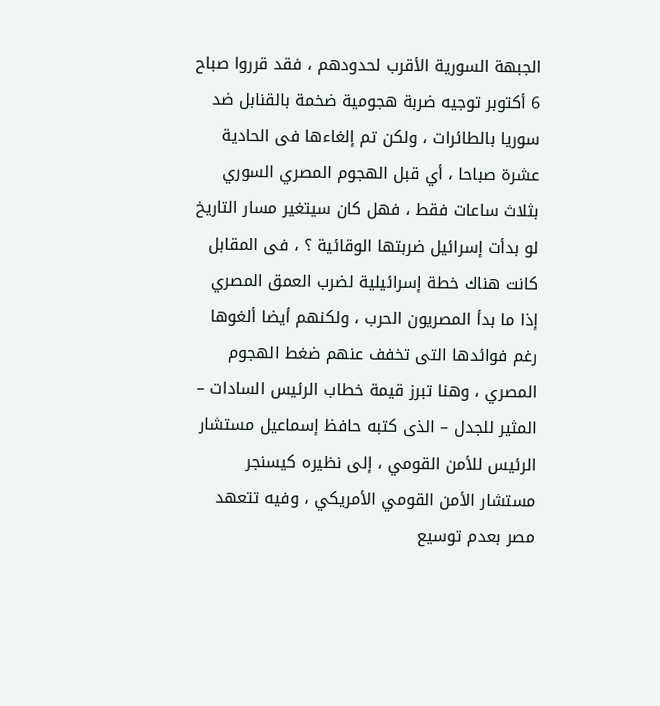الجبهة السورية الأقرب لحدودهم ، فقد قرروا صباح 6 أكتوبر توجيه ضربة هجومية ضخمة بالقنابل ضد سوريا بالطائرات ، ولكن تم إلغاءها فى الحادية عشرة صباحا ، أي قبل الهجوم المصري السوري بثلاث ساعات فقط ، فهل كان سيتغير مسار التاريخ لو بدأت إسرائيل ضربتها الوقائية ؟ ، فى المقابل كانت هناك خطة إسرائيلية لضرب العمق المصري إذا ما بدأ المصريون الحرب ، ولكنهم أيضا ألغوها رغم فوائدها التى تخفف عنهم ضغط الهجوم المصري ، وهنا تبرز قيمة خطاب الرئيس السادات – المثير للجدل – الذى كتبه حافظ إسماعيل مستشار الرئيس للأمن القومي ، إلى نظيره كيسنجر مستشار الأمن القومي الأمريكي ، وفيه تتعهد مصر بعدم توسيع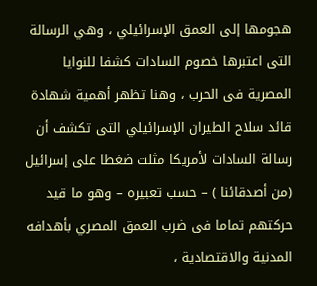هجومها إلى العمق الإسرائيلي ، وهي الرسالة التى اعتبرها خصوم السادات كشفا للنوايا المصرية فى الحرب ، وهنا تظهر أهمية شهادة قائد سلاح الطيران الإسرائيلي التى تكشف أن رسالة السادات لأمريكا مثلت ضغطا على إسرائيل (من أصدقائنا ) – حسب تعبيره – وهو ما قيد حركتهم تماما فى ضرب العمق المصري بأهدافه المدنية والاقتصادية ،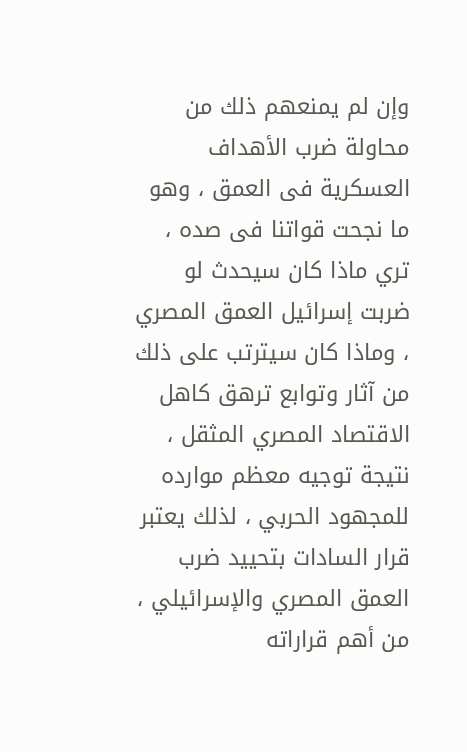وإن لم يمنعهم ذلك من محاولة ضرب الأهداف العسكرية فى العمق ، وهو ما نجحت قواتنا فى صده ، تري ماذا كان سيحدث لو ضربت إسرائيل العمق المصري ، وماذا كان سيترتب على ذلك من آثار وتوابع ترهق كاهل الاقتصاد المصري المثقل ، نتيجة توجيه معظم موارده للمجهود الحربي ، لذلك يعتبر قرار السادات بتحييد ضرب العمق المصري والإسرائيلي ، من أهم قراراته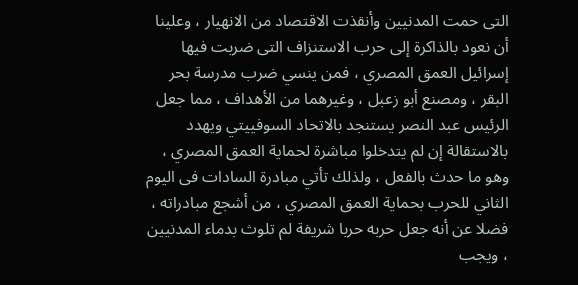التى حمت المدنيين وأنقذت الاقتصاد من الانهيار ، وعلينا أن نعود بالذاكرة إلى حرب الاستنزاف التى ضربت فيها إسرائيل العمق المصري ، فمن ينسي ضرب مدرسة بحر البقر ، ومصنع أبو زعبل ، وغيرهما من الأهداف ، مما جعل الرئيس عبد النصر يستنجد بالاتحاد السوفييتي ويهدد بالاستقالة إن لم يتدخلوا مباشرة لحماية العمق المصري ، وهو ما حدث بالفعل ، ولذلك تأتي مبادرة السادات فى اليوم الثاني للحرب بحماية العمق المصري ، من أشجع مبادراته ، فضلا عن أنه جعل حربه حربا شريفة لم تلوث بدماء المدنيين ، ويجب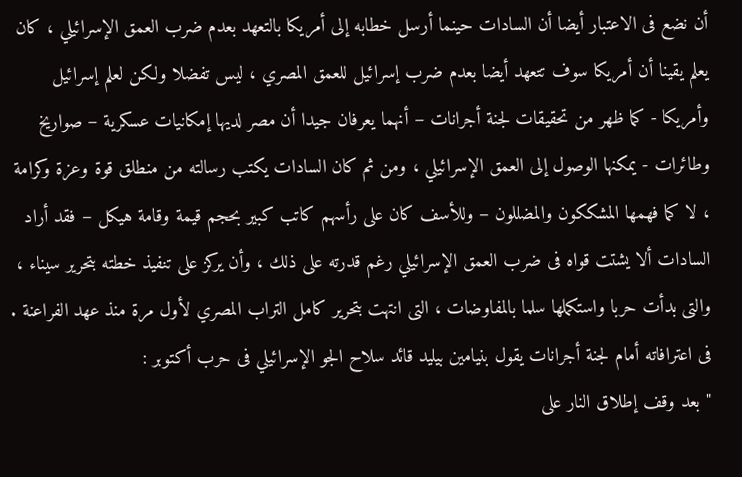أن نضع فى الاعتبار أيضا أن السادات حينما أرسل خطابه إلى أمريكا بالتعهد بعدم ضرب العمق الإسرائيلي ، كان يعلم يقينا أن أمريكا سوف تتعهد أيضا بعدم ضرب إسرائيل للعمق المصري ، ليس تفضلا ولكن لعلم إسرائيل وأمريكا - كما ظهر من تحقيقات لجنة أجرانات – أنهما يعرفان جيدا أن مصر لديها إمكانيات عسكرية – صواريخ وطائرات - يمكنها الوصول إلى العمق الإسرائيلي ، ومن ثم كان السادات يكتب رسالته من منطلق قوة وعزة وكرامة ، لا كما فهمها المشككون والمضللون – وللأسف كان على رأسهم كاتب كبير بحجم قيمة وقامة هيكل – فقد أراد السادات ألا يشتت قواه فى ضرب العمق الإسرائيلي رغم قدرته على ذلك ، وأن يركز على تنفيذ خطته بتحرير سيناء ، والتى بدأت حربا واستكملها سلما بالمفاوضات ، التى انتهت بتحرير كامل التراب المصري لأول مرة منذ عهد الفراعنة .
فى اعترافاته أمام لجنة أجرانات يقول بنيامين بيليد قائد سلاح الجو الإسرائيلي فى حرب أكتوبر :
" بعد وقف إطلاق النار على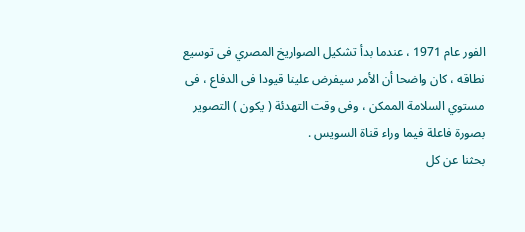الفور عام 1971 ، عندما بدأ تشكيل الصواريخ المصري فى توسيع نطاقه ، كان واضحا أن الأمر سيفرض علينا قيودا فى الدفاع ، فى مستوي السلامة الممكن ، وفى وقت التهدئة ( يكون ) التصوير بصورة فاعلة فيما وراء قناة السويس .
بحثنا عن كل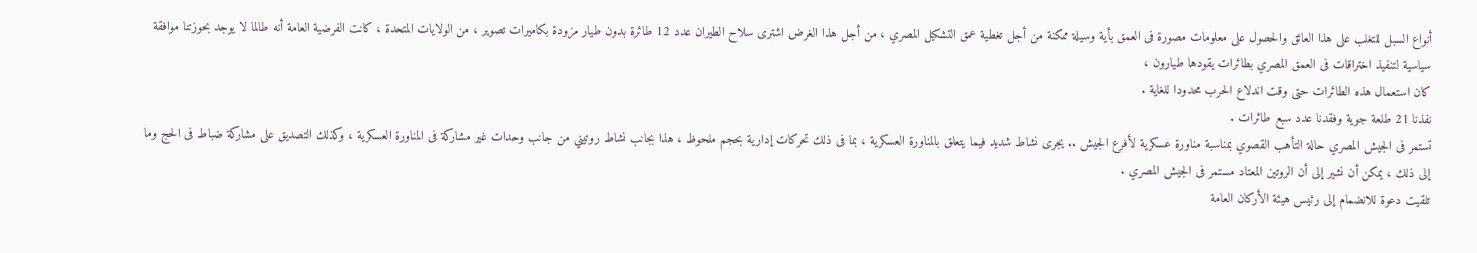أنواع السبل للتغلب على هذا العائق والحصول على معلومات مصورة فى العمق بأية وسيلة ممكنة من أجل تغطية عمق التشكيل المصري ، من أجل هذا الغرض اشترى سلاح الطيران عدد 12 طائرة بدون طيار مزودة بكاميرات تصوير ، من الولايات المتحدة ، كانت الفرضية العامة أنه طالما لا يوجد بحوزتنا موافقة سياسية لتنفيذ اختراقات فى العمق المصري بطائرات يقودها طيارون ،
كان استعمال هذه الطائرات حتى وقت اندلاع الحرب محدودا للغاية .
نفذنا 21 طلعة جوية وفقدنا عدد سبع طائرات .
تستمر فى الجيش المصري حالة التأهب القصوي بمناسبة مناورة عسكرية لأفرع الجيش .. يجرى نشاط شديد فيما يتعلق بالمناورة العسكرية ، بما فى ذلك تحركات إدارية بحجم ملحوظ ، هذا بجانب نشاط روتيني من جانب وحدات غير مشاركة فى المناورة العسكرية ، وكذلك التصديق على مشاركة ضباط فى الحج وما إلى ذلك ، يمكن أن نشير إلى أن الروتين المعتاد مستمر فى الجيش المصري .
تلقيت دعوة للانضمام إلى رئيس هيئة الأركان العامة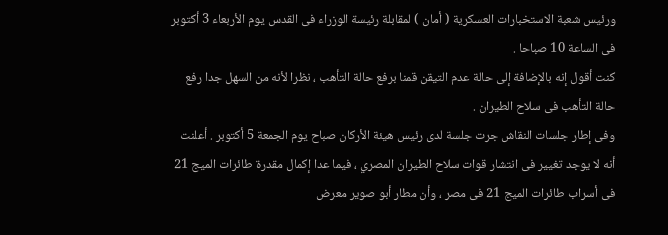ورئيس شعبة الاستخبارات العسكرية ( أمان ) لمقابلة رئيسة الوزراء فى القدس يوم الأربعاء 3 أكتوبر فى الساعة 10 صباحا .
كنت أقول إنه بالإضافة إلى حالة عدم التيقن قمنا برفع حالة التأهب ، نظرا لأنه من السهل جدا رفع حالة التأهب فى سلاح الطيران .
وفى إطار جلسات النقاش جرت جلسة لدى رئيس هيئة الأركان صباح يوم الجمعة 5 أكتوبر . أعلنت أنه لا يوجد تغيير فى انتشار قوات سلاح الطيران المصري ، فيما عدا إكمال مقدرة طائرات الميج 21 فى أسراب طائرات الميج 21 فى مصر ، وأن مطار أبو صوير معرض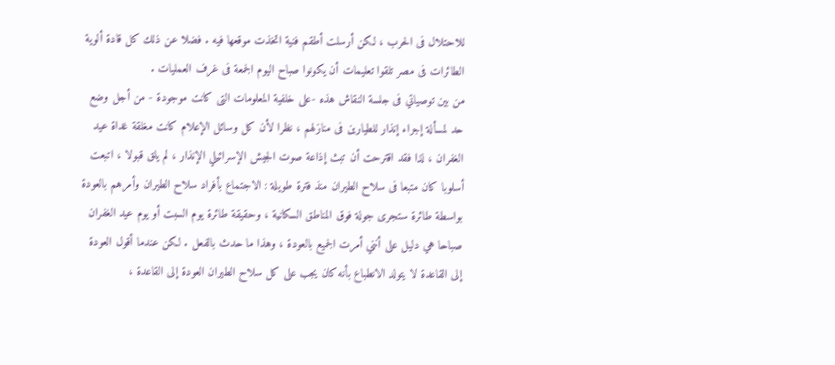للاحتلال فى الحرب ، لكن أرسلت أطقم فنية اتخذت موقعها فيه . فضلا عن ذلك كل قادة ألوية الطائرات فى مصر تلقوا تعليمات أن يكونوا صباح اليوم الجمعة فى غرف العمليات .
من بين توصياتي فى جلسة النقاش هذه -على خلفية المعلومات التى كانت موجودة - من أجل وضع حد لمسألة إجراء إنذار للطيارين فى منازلهم ، نظرا لأن كل وسائل الإعلام كانت مغلقة غداة عيد الغفران ، لذا فقد اقترحت أن تبث إذاعة صوت الجيش الإسرائيلي الإنذار ، لم يلق قبولا ، اتبعت أسلوبا كان متبعا فى سلاح الطيران منذ فترة طويلة : الاجتماع بأفراد سلاح الطيران وأمرهم بالعودة بواسطة طائرة ستجرى جولة فوق المناطق السكانية ، وحقيقة طائرة يوم السبت أو يوم عيد الغفران صباحا هي دليل على أنني أمرت الجميع بالعودة ، وهذا ما حدث بالفعل . لكن عندما أقول العودة إلى القاعدة لا يتولد الانطباع بأنه كان يجب على كل سلاح الطيران العودة إلى القاعدة ،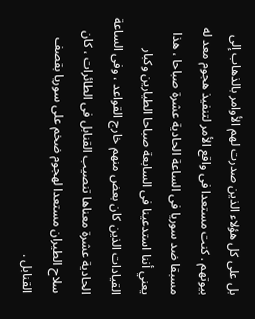بل على كل هؤلاء الذين صدرت لهم الأوامر بالذهاب إلى بيوتهم . كنت مستعدا فى واقع الأمر لتنفيذ هجوم معد له مسبقا ضد سوريا فى الساعة الحادية عشرة صباحا ، هذا يعني أننا استدعينا فى السابعة صباحا الطيارين وكبار القيادات الذين كان بعض منهم خارج القواعد ، وفى الساعة الحادية عشرة معناها تنصيب القنابل فى الطائرات ، كان سلاح الطيران مستعدا لهجوم ضخم على سوريا بقصف القنابل .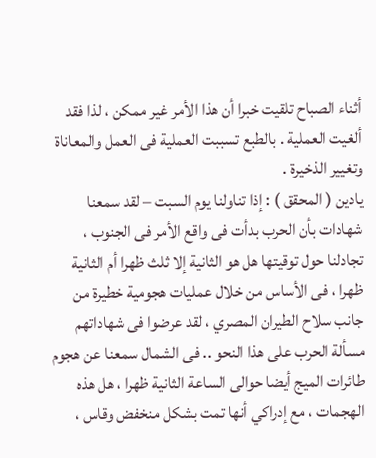أثناء الصباح تلقيت خبرا أن هذا الأمر غير ممكن ، لذا فقد ألغيت العملية . بالطبع تسببت العملية فى العمل والمعاناة وتغيير الذخيرة .
يادين ( المحقق ) : إذا تناولنا يوم السبت – لقد سمعنا شهادات بأن الحرب بدأت فى واقع الأمر فى الجنوب ، تجادلنا حول توقيتها هل هو الثانية إلا ثلث ظهرا أم الثانية ظهرا ، فى الأساس من خلال عمليات هجومية خطيرة من جانب سلاح الطيران المصري ، لقد عرضوا فى شهاداتهم مسألة الحرب على هذا النحو .. فى الشمال سمعنا عن هجوم طائرات الميج أيضا حوالى الساعة الثانية ظهرا ، هل هذه الهجمات ، مع إدراكي أنها تمت بشكل منخفض وقاس ،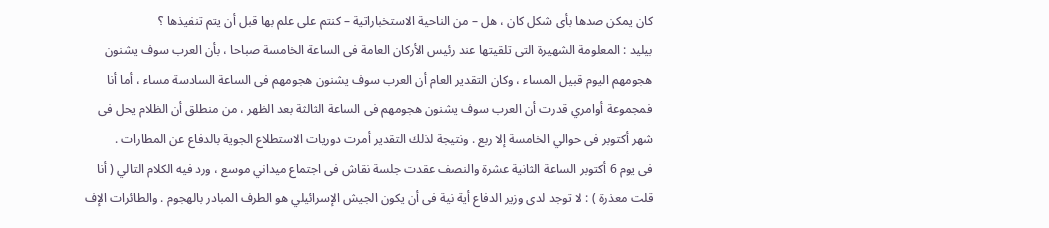كان يمكن صدها بأى شكل كان ، هل – من الناحية الاستخباراتية – كنتم على علم بها قبل أن يتم تنفيذها ؟
بيليد : المعلومة الشهيرة التى تلقيتها عند رئيس الأركان العامة فى الساعة الخامسة صباحا ، بأن العرب سوف يشنون هجومهم اليوم قبيل المساء ، وكان التقدير العام أن العرب سوف يشنون هجومهم فى الساعة السادسة مساء ، أما أنا فمجموعة أوامري قدرت أن العرب سوف يشنون هجومهم فى الساعة الثالثة بعد الظهر ، من منطلق أن الظلام يحل فى شهر أكتوبر فى حوالي الخامسة إلا ربع . ونتيجة لذلك التقدير أمرت دوريات الاستطلاع الجوية بالدفاع عن المطارات .
فى يوم 6 أكتوبر الساعة الثانية عشرة والنصف عقدت جلسة نقاش فى اجتماع ميداني موسع ، ورد فيه الكلام التالي ( أنا قلت معذرة ) : لا توجد لدى وزير الدفاع أية نية فى أن يكون الجيش الإسرائيلي هو الطرف المبادر بالهجوم . والطائرات الإف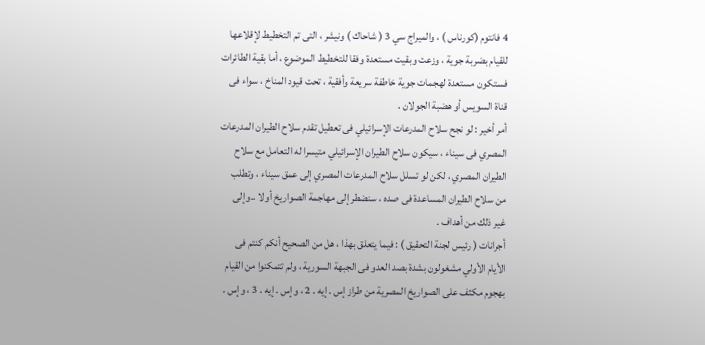4 فانتوم (كورناس ) ، والميراج سي 3 ( شاحاك ) ونيشر ، التى تم التخطيط لإقلاعها للقيام بضربة جوية ، وزعت وبقيت مستعدة وفقا للتخطيط الموضوع ، أما بقية الطائرات فستكون مستعدة لهجمات جوية خاطفة سريعة وأفقية ، تحت قيود المناخ ، سواء فى قناة السويس أو هضبة الجولان .
أمر أخير : لو نجح سلاح المدرعات الإسرائيلي فى تعطيل تقدم سلاح الطيران المدرعات المصري فى سيناء ، سيكون سلاح الطيران الإسرائيلي متيسرا له التعامل مع سلاح الطيران المصري ، لكن لو تسلل سلاح المدرعات المصري إلى عمق سيناء ، وتطلب من سلاح الطيران المساعدة فى صده ، سنضطر إلى مهاجمة الصواريخ أولا ..وإلى غير ذلك من أهداف .
أجرانات ( رئيس لجنة التحقيق ) : فيما يتعلق بهذا ، هل من الصحيح أنكم كنتم فى الأيام الأولي مشغولون بشدة بصد العدو فى الجبهة السورية ، ولم تتمكنوا من القيام بهجوم مكثف على الصواريخ المصرية من طراز إس . إيه . 2 ، وإس . إيه . 3 ، وإس .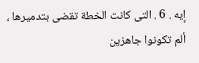إيه . 6 . التى كانت الخطة تقضى بتدميرها ، ألم تكونوا جاهزين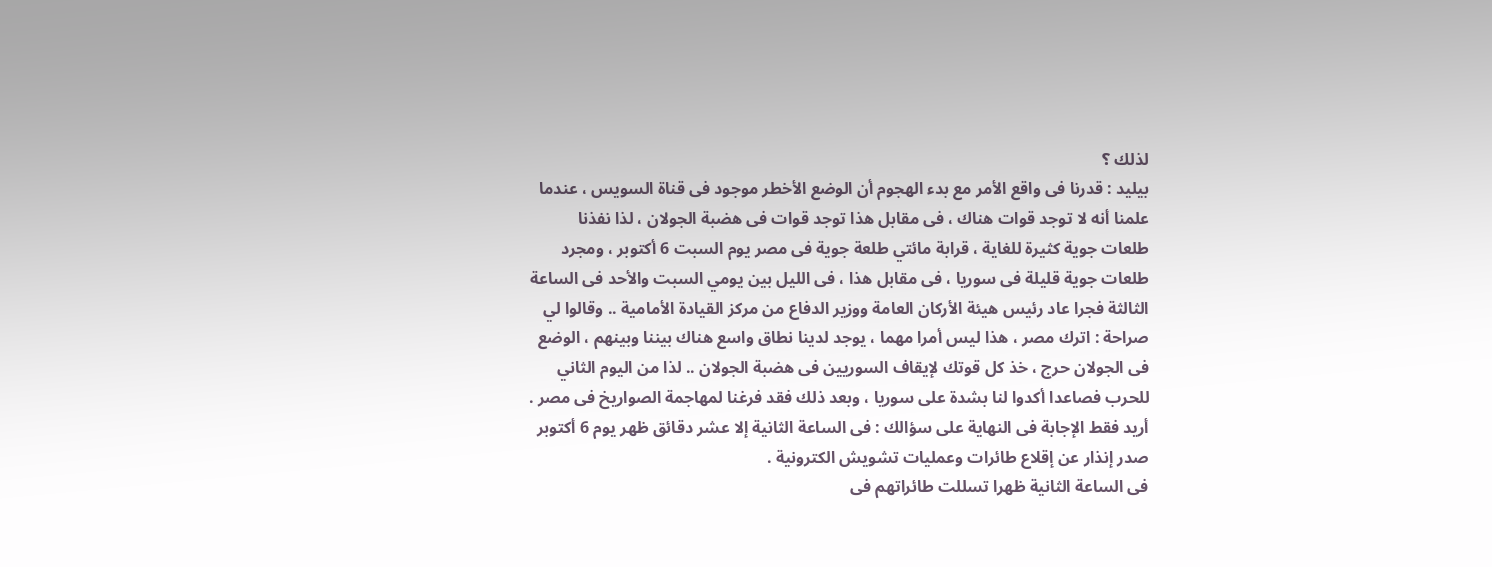لذلك ؟
بيليد : قدرنا فى واقع الأمر مع بدء الهجوم أن الوضع الأخطر موجود فى قناة السويس ، عندما علمنا أنه لا توجد قوات هناك ، فى مقابل هذا توجد قوات فى هضبة الجولان ، لذا نفذنا طلعات جوية كثيرة للغاية ، قرابة مائتي طلعة جوية فى مصر يوم السبت 6 أكتوبر ، ومجرد طلعات جوية قليلة فى سوريا ، فى مقابل هذا ، فى الليل بين يومي السبت والأحد فى الساعة الثالثة فجرا عاد رئيس هيئة الأركان العامة ووزير الدفاع من مركز القيادة الأمامية .. وقالوا لي صراحة : اترك مصر ، هذا ليس أمرا مهما ، يوجد لدينا نطاق واسع هناك بيننا وبينهم ، الوضع فى الجولان حرج ، خذ كل قوتك لإيقاف السوريين فى هضبة الجولان .. لذا من اليوم الثاني للحرب فصاعدا أكدوا لنا بشدة على سوريا ، وبعد ذلك فقد فرغنا لمهاجمة الصواريخ فى مصر .
أريد فقط الإجابة فى النهاية على سؤالك : فى الساعة الثانية إلا عشر دقائق ظهر يوم 6 أكتوبر صدر إنذار عن إقلاع طائرات وعمليات تشويش الكترونية .
فى الساعة الثانية ظهرا تسللت طائراتهم فى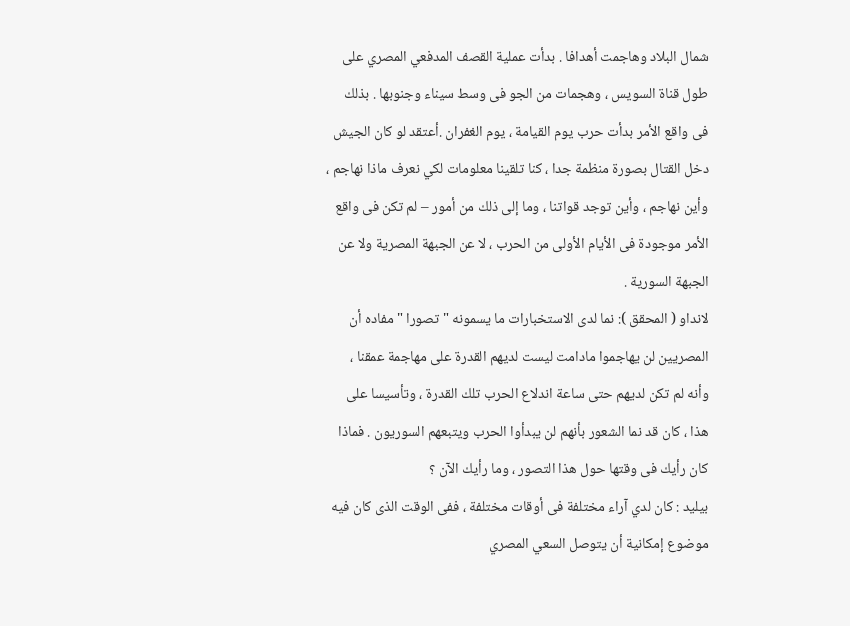شمال البلاد وهاجمت أهدافا . بدأت عملية القصف المدفعي المصري على طول قناة السويس ، وهجمات من الجو فى وسط سيناء وجنوبها . بذلك فى واقع الأمر بدأت حرب يوم القيامة ، يوم الغفران .أعتقد لو كان الجيش دخل القتال بصورة منظمة جدا ، كنا تلقينا معلومات لكي نعرف ماذا نهاجم ، وأين نهاجم ، وأين توجد قواتنا ، وما إلى ذلك من أمور – لم تكن فى واقع الأمر موجودة فى الأيام الأولى من الحرب ، لا عن الجبهة المصرية ولا عن الجبهة السورية .
لانداو ( المحقق ): نما لدى الاستخبارات ما يسمونه " تصورا " مفاده أن المصريين لن يهاجموا مادامت ليست لديهم القدرة على مهاجمة عمقنا ، وأنه لم تكن لديهم حتى ساعة اندلاع الحرب تلك القدرة ، وتأسيسا على هذا ، كان قد نما الشعور بأنهم لن يبدأوا الحرب ويتبعهم السوريون . فماذا كان رأيك فى وقتها حول هذا التصور ، وما رأيك الآن ؟
بيليد : كان لدي آراء مختلفة فى أوقات مختلفة ، ففى الوقت الذى كان فيه موضوع إمكانية أن يتوصل السعي المصري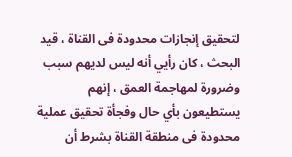لتحقيق إنجازات محدودة فى القناة ، قيد البحث ، كان رأيي أنه ليس لديهم سبب وضرورة لمهاجمة العمق ، إنهم يستطيعون بأي حال وفجأة تحقيق عملية محدودة فى منطقة القناة بشرط أن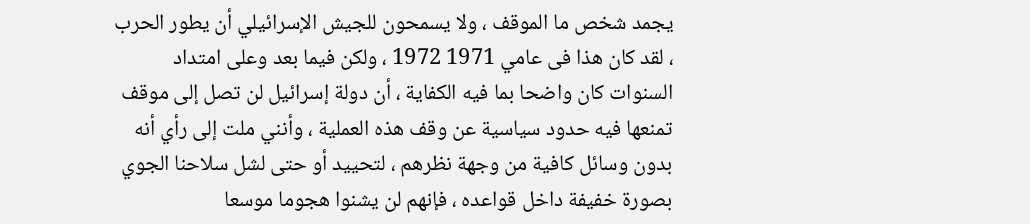يجمد شخص ما الموقف ، ولا يسمحون للجيش الإسرائيلي أن يطور الحرب ، لقد كان هذا فى عامي 1971 1972 ، ولكن فيما بعد وعلى امتداد السنوات كان واضحا بما فيه الكفاية ، أن دولة إسرائيل لن تصل إلى موقف تمنعها فيه حدود سياسية عن وقف هذه العملية ، وأنني ملت إلى رأي أنه بدون وسائل كافية من وجهة نظرهم ، لتحييد أو حتى لشل سلاحنا الجوي بصورة خفيفة داخل قواعده ، فإنهم لن يشنوا هجوما موسعا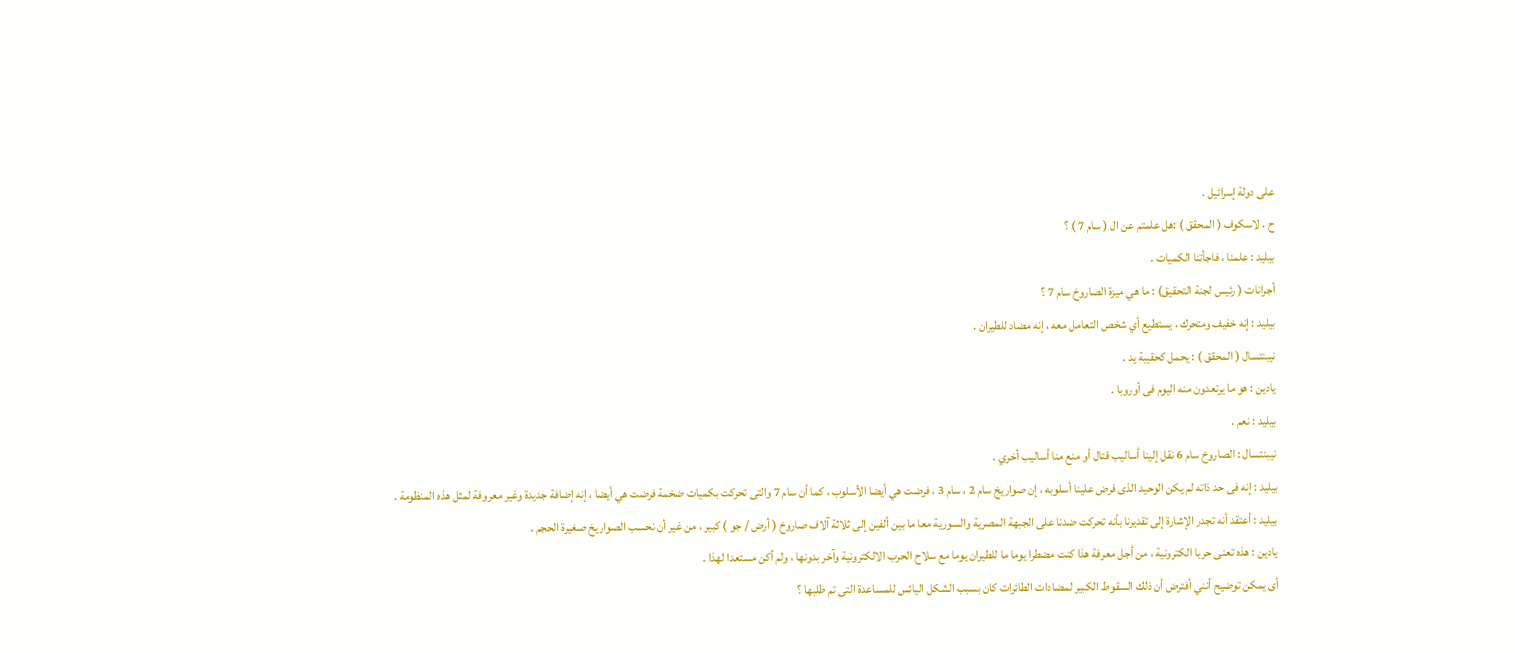على دولة إسرائيل .
ح . لاسكوف ( المحقق ) :هل علمتم عن ال ( سام 7 ) ؟
بيليد : علمنا ، فاجأتنا الكميات .
أجرانات ( رئيس لجنة التحقيق) : ما هي ميزة الصاروخ سام 7 ؟
بيليد : إنه خفيف ومتحرك ، يستطيع أي شخص التعامل معه ، إنه مضاد للطيران .
نيبنتسال ( المحقق ) : يحمل كحقيبة يد .
يادين : هو ما يرتعدون منه اليوم فى أوروبا .
بيليد : نعم .
نيبنتسال : الصاروخ سام 6 نقل إلينا أساليب قتال أو منع منا أساليب أخري .
بيليد : إنه فى حد ذاته لم يكن الوحيد الذى فرض علينا أسلوبه ، إن صواريخ سام 2 ، سام 3 ، فرضت هي أيضا الأسلوب ، كما أن سام 7 والتى تحركت بكميات ضخمة فرضت هي أيضا ، إنه إضافة جديدة وغير معروفة لمثل هذه المنظومة .
بيليد : أعتقد أنه تجدر الإشارة إلى تقديرنا بأنه تحركت ضدنا على الجبهة المصرية والسورية معا ما بين ألفين إلى ثلاثة آلاف صاروخ ( أرض / جو ) كبير ، من غير أن نحسب الصواريخ صغيرة الحجم .
يادين : هذه تعنى حربا الكترونية ، من أجل معرفة هذا كنت مضطرا يوما ما للطيران يوما مع سلاح الحرب الالكترونية وآخر بدونها ، ولم أكن مستعدا لهذا .
أى يمكن توضيح أنني أفترض أن ذلك السقوط الكبير لمضادات الطائرات كان بسبب الشكل اليائس للمساعدة التى تم طلبها ؟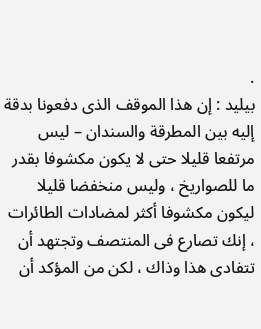.
بيليد : إن هذا الموقف الذى دفعونا بدقة إليه بين المطرقة والسندان – ليس مرتفعا قليلا حتى لا يكون مكشوفا بقدر ما للصواريخ ، وليس منخفضا قليلا ليكون مكشوفا أكثر لمضادات الطائرات ، إنك تصارع فى المنتصف وتجتهد أن تتفادى هذا وذاك ، لكن من المؤكد أن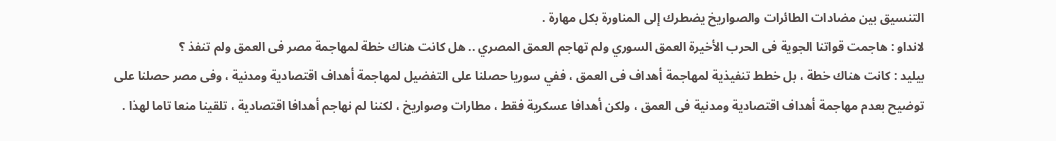التنسيق بين مضادات الطائرات والصواريخ يضطرك إلى المناورة بكل مهارة .
لانداو : هاجمت قواتنا الجوية فى الحرب الأخيرة العمق السوري ولم تهاجم العمق المصري .. هل كانت هناك خطة لمهاجمة مصر فى العمق ولم تنفذ ؟
بيليد : كانت هناك خطة ، بل خطط تنفيذية لمهاجمة أهداف فى العمق ، ففي سوريا حصلنا على التفضيل لمهاجمة أهداف اقتصادية ومدنية ، وفى مصر حصلنا على توضيح بعدم مهاجمة أهداف اقتصادية ومدنية فى العمق ، ولكن أهدافا عسكرية فقط ، مطارات وصواريخ ، لكننا لم نهاجم أهدافا اقتصادية ، تلقينا منعا تاما لهذا .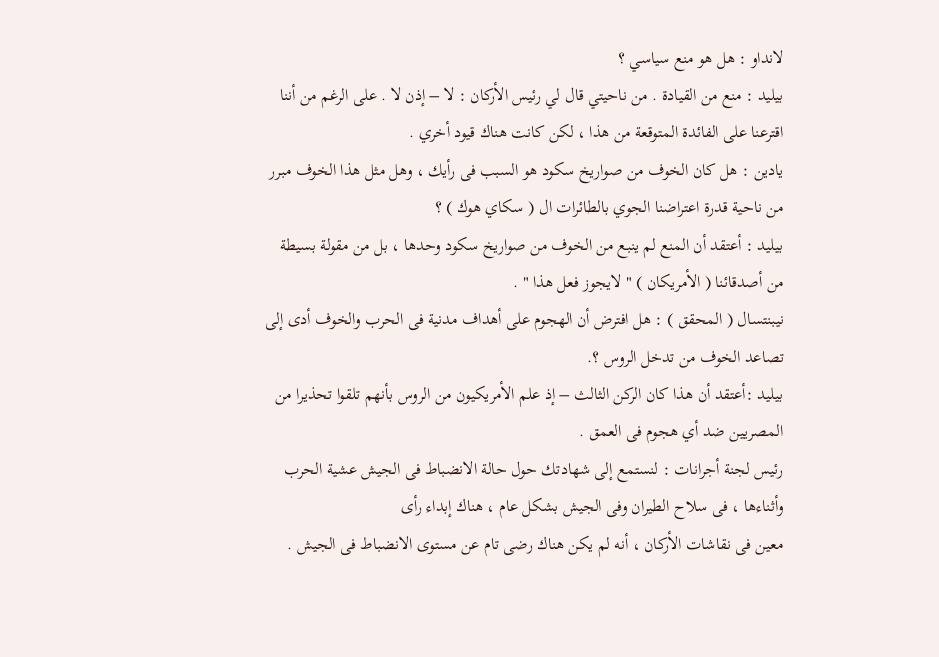لانداو : هل هو منع سياسي ؟
بيليد : منع من القيادة . من ناحيتي قال لي رئيس الأركان : لا – إذن لا . على الرغم من أننا اقترعنا على الفائدة المتوقعة من هذا ، لكن كانت هناك قيود أخري .
يادين : هل كان الخوف من صواريخ سكود هو السبب فى رأيك ، وهل مثل هذا الخوف مبرر من ناحية قدرة اعتراضنا الجوي بالطائرات ال ( سكاي هوك ) ؟
بيليد : أعتقد أن المنع لم ينبع من الخوف من صواريخ سكود وحدها ، بل من مقولة بسيطة من أصدقائنا ( الأمريكان ) " لايجوز فعل هذا " .
نيبنتسال ( المحقق ) : هل افترض أن الهجوم على أهداف مدنية فى الحرب والخوف أدى إلى تصاعد الخوف من تدخل الروس ؟.
بيليد :أعتقد أن هذا كان الركن الثالث – إذ علم الأمريكيون من الروس بأنهم تلقوا تحذيرا من المصريين ضد أي هجوم فى العمق .
رئيس لجنة أجرانات : لنستمع إلى شهادتك حول حالة الانضباط فى الجيش عشية الحرب وأثناءها ، فى سلاح الطيران وفى الجيش بشكل عام ، هناك إبداء رأى
معين فى نقاشات الأركان ، أنه لم يكن هناك رضى تام عن مستوى الانضباط فى الجيش .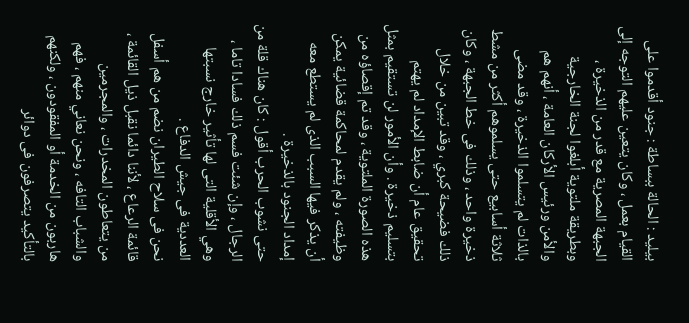بيليد : الحالة ببساطة : جنود أقدموا على القيام بعمل ، وكان يتعين عليهم التوجه إلى الجبهة المصرية مع قدر من الذخيرة ، وبطريقة ملتوية أبلغوا لجنة الخارجية والأمن ورئيس الأركان العامة ، أنهم هم بالذات لم يتسلموا الذخيرة ، وقد مضى ثلاثة أسابيع حتى يسلموهم أكثر من مشط ذخيرة واحد ، وذلك فى خط الجبهة ، وكان ذلك فضيحة كبري ، وقد تبين من خلال تحقيق عام أن ضابط الإمداد لم يهتم بتسليم ذخيرة . وأن الأمور لن تستقيم بمثل هذه الصورة الملتوية ، وقد تم إقصاؤه من وظيفته ، ولم يقدم لمحاكمة قضائية يمكن أن يذكر فيها السبب الذى لم يستطع معه إمداد الجنود بالذخيرة .
حتى نشوب الحرب أقول : كان هناك قلة من الرجال ، وإن شئت فسم ذلك فسادا تاما ، وهي الأقلية التى لها تأثير خارج نسبتها العددية فى جيش الدفاع .
نحن فى سلاح الطيران نضم من هم أسفل قائمة الرعاع ، لأننا دائما نقبل ذيل القائمة ، من يتعاطون المخدرات ، والمجرمين والشباب التافه ، ونحن نعاني منهم ، فهم هاربون من الخدمة أو المفقودون ، ولكنهم بالتأكيد يتصرفون فى دوائر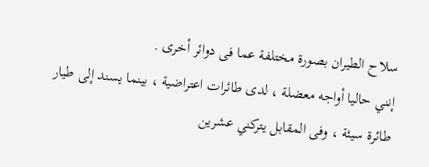سلاح الطيران بصورة مختلفة عما فى دوائر أخرى .
إنني حاليا أواجه معضلة ، لدى طائرات اعتراضية ، بينما يسند إلى طيار طائرة سيئة ، وفى المقابل يتركني عشرين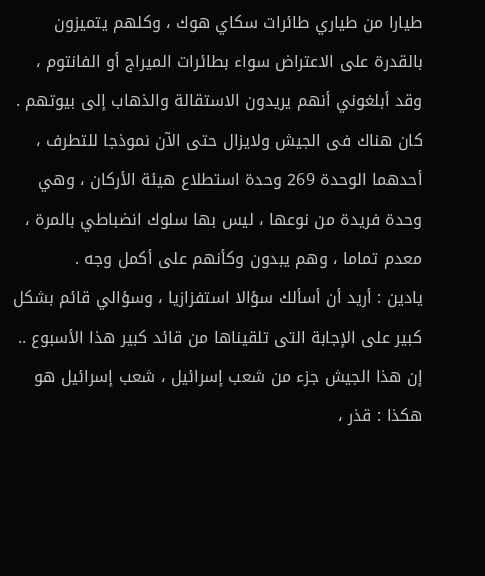طيارا من طياري طائرات سكاي هوك ، وكلهم يتميزون بالقدرة على الاعتراض سواء بطائرات الميراج أو الفانتوم ، وقد أبلغوني أنهم يريدون الاستقالة والذهاب إلى بيوتهم .
كان هناك فى الجيش ولايزال حتى الآن نموذجا للتطرف ، أحدهما الوحدة 269 وحدة استطلاع هيئة الأركان ، وهي وحدة فريدة من نوعها ، ليس بها سلوك انضباطي بالمرة ، معدم تماما ، وهم يبدون وكأنهم على أكمل وجه .
يادين : أريد أن أسألك سؤالا استفزازيا ، وسؤالي قائم بشكل كبير على الإجابة التى تلقيناها من قائد كبير هذا الأسبوع .. إن هذا الجيش جزء من شعب إسرائيل ، شعب إسرائيل هو هكذا : قذر ،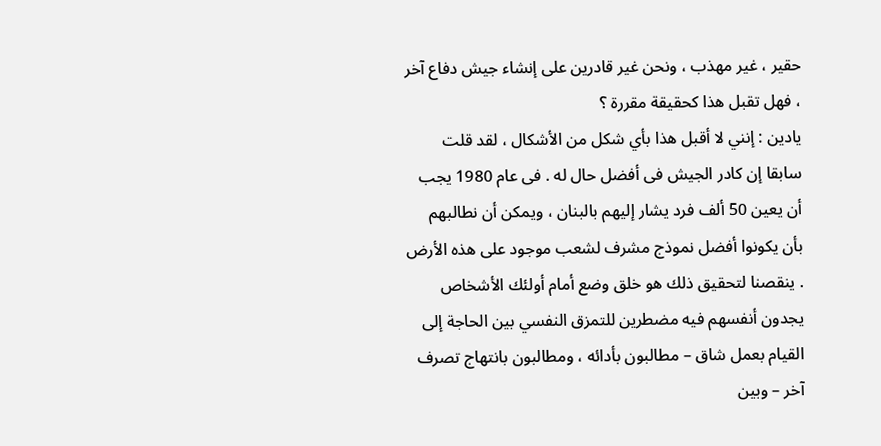حقير ، غير مهذب ، ونحن غير قادرين على إنشاء جيش دفاع آخر ، فهل تقبل هذا كحقيقة مقررة ؟
يادين : إنني لا أقبل هذا بأي شكل من الأشكال ، لقد قلت سابقا إن كادر الجيش فى أفضل حال له . فى عام 1980 يجب أن يعين 50 ألف فرد يشار إليهم بالبنان ، ويمكن أن نطالبهم بأن يكونوا أفضل نموذج مشرف لشعب موجود على هذه الأرض . ينقصنا لتحقيق ذلك هو خلق وضع أمام أولئك الأشخاص يجدون أنفسهم فيه مضطرين للتمزق النفسي بين الحاجة إلى القيام بعمل شاق – مطالبون بأدائه ، ومطالبون بانتهاج تصرف آخر – وبين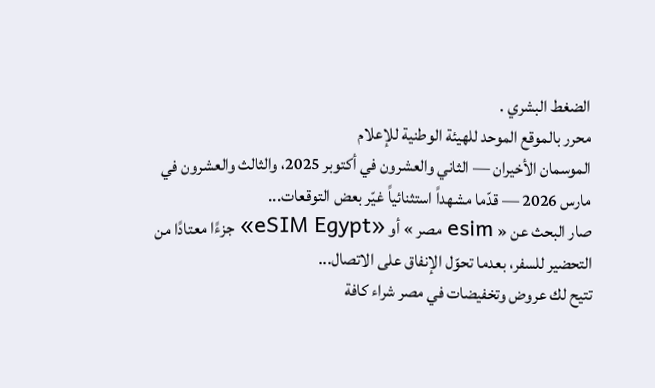الضغط البشري .
محرر بالموقع الموحد للهيئة الوطنية للإعلام
الموسمان الأخيران — الثاني والعشرون في أكتوبر 2025، والثالث والعشرون في مارس 2026 — قدّما مشهداً استثنائياً غيّر بعض التوقعات...
صار البحث عن « esim مصر » أو «eSIM Egypt» جزءًا معتادًا من التحضير للسفر، بعدما تحوّل الإنفاق على الاتصال...
تتيح لك عروض وتخفيضات في مصر شراء كافة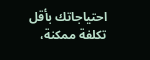احتياجاتك بأقل تكلفة ممكنة،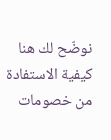نوضّح لك هنا كيفية الاستفادة من خصومات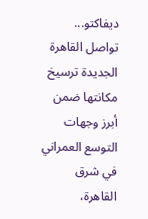ديفاكتو...
تواصل القاهرة الجديدة ترسيخ مكانتها ضمن أبرز وجهات التوسع العمراني في شرق القاهرة،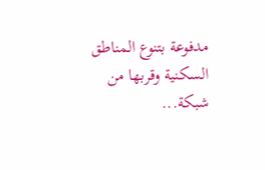مدفوعة بتنوع المناطق السكنية وقربها من شبكة...